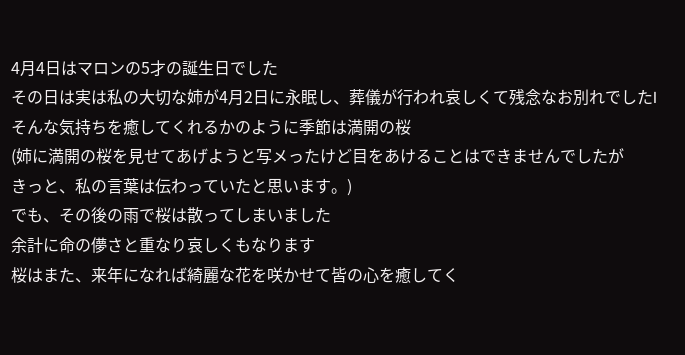4月4日はマロンの5才の誕生日でした
その日は実は私の大切な姉が4月2日に永眠し、葬儀が行われ哀しくて残念なお別れでしたI
そんな気持ちを癒してくれるかのように季節は満開の桜
(姉に満開の桜を見せてあげようと写メったけど目をあけることはできませんでしたが
きっと、私の言葉は伝わっていたと思います。)
でも、その後の雨で桜は散ってしまいました
余計に命の儚さと重なり哀しくもなります
桜はまた、来年になれば綺麗な花を咲かせて皆の心を癒してく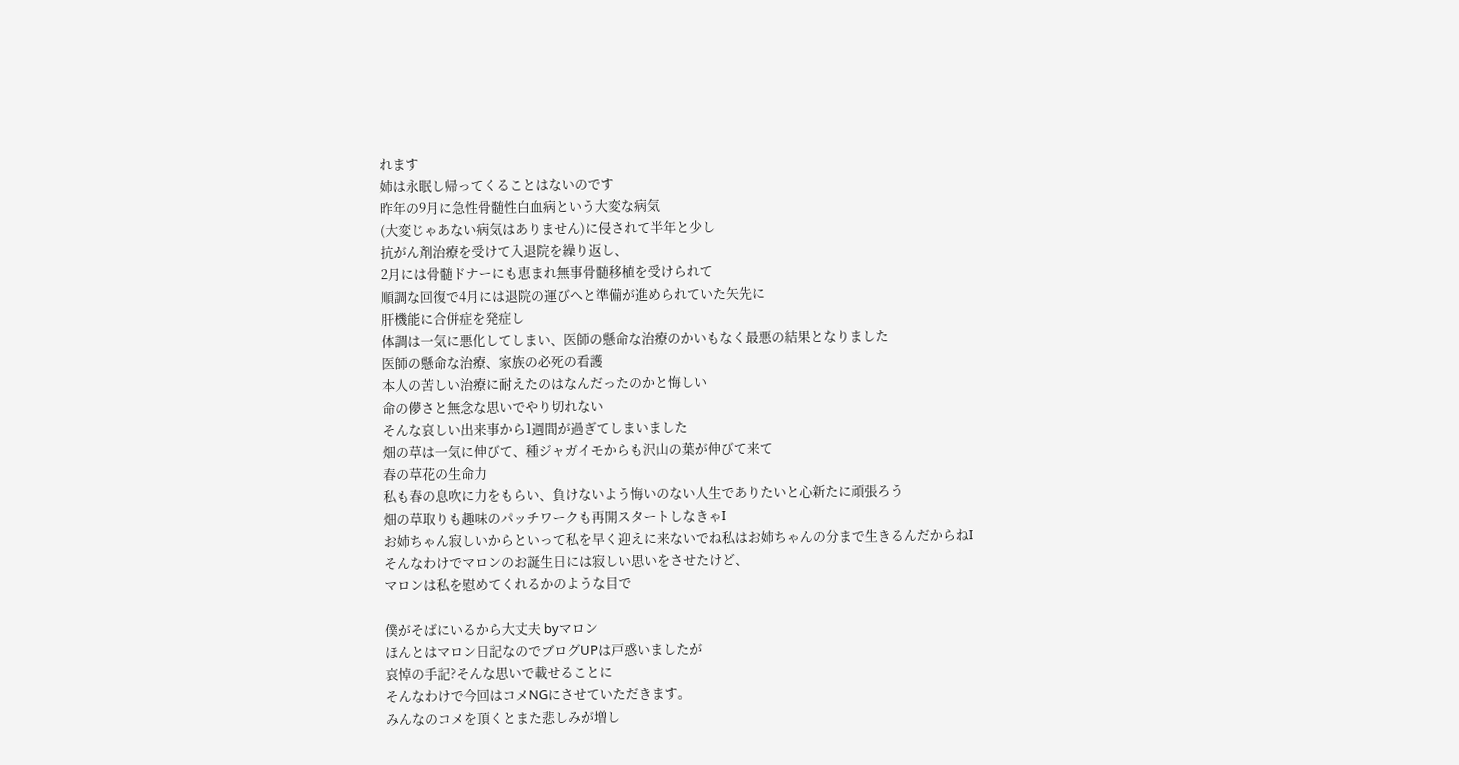れます
姉は永眠し帰ってくることはないのです
昨年の9月に急性骨髄性白血病という大変な病気
(大変じゃあない病気はありません)に侵されて半年と少し
抗がん剤治療を受けて入退院を繰り返し、
2月には骨髄ドナーにも恵まれ無事骨髄移植を受けられて
順調な回復で4月には退院の運びへと準備が進められていた矢先に
肝機能に合併症を発症し
体調は一気に悪化してしまい、医師の懸命な治療のかいもなく最悪の結果となりました
医師の懸命な治療、家族の必死の看護
本人の苦しい治療に耐えたのはなんだったのかと悔しい
命の儚さと無念な思いでやり切れない
そんな哀しい出来事から1週間が過ぎてしまいました
畑の草は一気に伸びて、種ジャガイモからも沢山の葉が伸びて来て
春の草花の生命力
私も春の息吹に力をもらい、負けないよう悔いのない人生でありたいと心新たに頑張ろう
畑の草取りも趣味のパッチワークも再開スタートしなきゃI
お姉ちゃん寂しいからといって私を早く迎えに来ないでね私はお姉ちゃんの分まで生きるんだからねI
そんなわけでマロンのお誕生日には寂しい思いをさせたけど、
マロンは私を慰めてくれるかのような目で

僕がそばにいるから大丈夫 byマロン
ほんとはマロン日記なのでブログUPは戸惑いましたが
哀悼の手記?そんな思いで載せることに
そんなわけで今回はコメNGにさせていただきます。
みんなのコメを頂くとまた悲しみが増し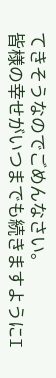てきそうなのでごめんなさい。
皆様の幸せがいつまでも続きますようにI